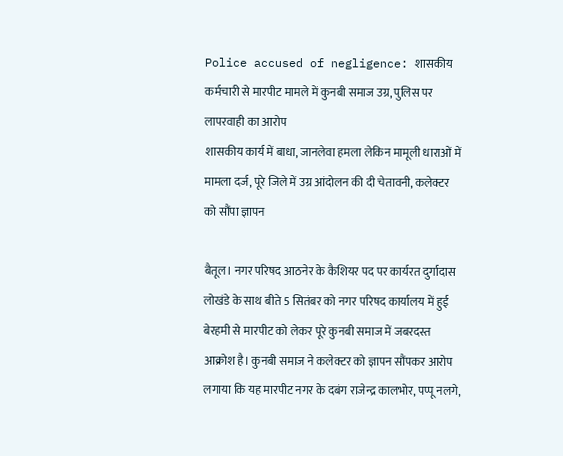Police accused of negligence: शासकीय कर्मचारी से मारपीट मामले में कुनबी समाज उग्र, पुलिस पर लापरवाही का आरोप
शासकीय कार्य में बाधा, जानलेवा हमला लेकिन मामूली धाराओं में मामला दर्ज, पूरे जिले में उग्र आंदोलन की दी चेतावनी, कलेक्टर को सौंपा ज्ञापन

बैतूल। नगर परिषद आठनेर के कैशियर पद पर कार्यरत दुर्गादास लोखंडे के साथ बीते 5 सितंबर को नगर परिषद कार्यालय में हुई बेरहमी से मारपीट को लेकर पूरे कुनबी समाज में जबरदस्त आक्रोश है। कुनबी समाज ने कलेक्टर को ज्ञापन सौंपकर आरोप लगाया कि यह मारपीट नगर के दबंग राजेन्द्र कालभोर, पप्पू नलगे,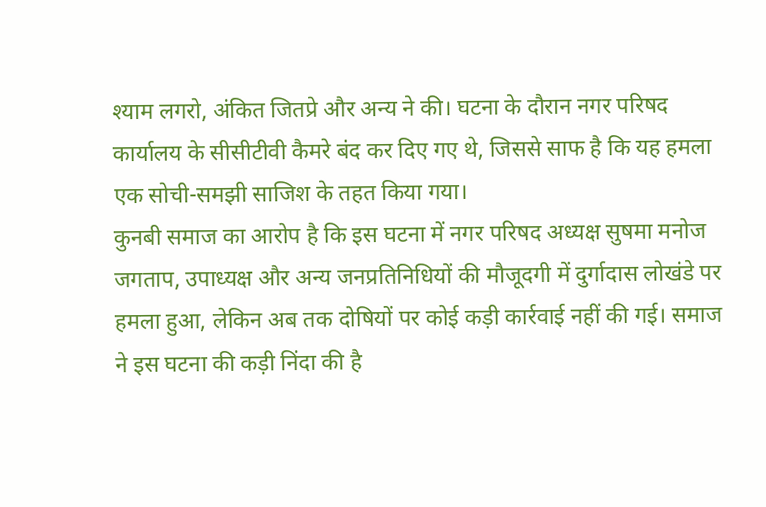श्याम लगरो, अंकित जितप्रे और अन्य ने की। घटना के दौरान नगर परिषद कार्यालय के सीसीटीवी कैमरे बंद कर दिए गए थे, जिससे साफ है कि यह हमला एक सोची-समझी साजिश के तहत किया गया।
कुनबी समाज का आरोप है कि इस घटना में नगर परिषद अध्यक्ष सुषमा मनोज जगताप, उपाध्यक्ष और अन्य जनप्रतिनिधियों की मौजूदगी में दुर्गादास लोखंडे पर हमला हुआ, लेकिन अब तक दोषियों पर कोई कड़ी कार्रवाई नहीं की गई। समाज ने इस घटना की कड़ी निंदा की है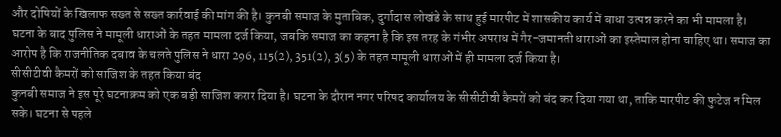और दोषियों के खिलाफ सख्त से सख्त कार्रवाई की मांग की है। कुनबी समाज के मुताबिक, दुर्गादास लोखंडे के साथ हुई मारपीट में शासकीय कार्य में बाधा उत्पन्न करने का भी मामला है। घटना के बाद पुलिस ने मामूली धाराओं के तहत मामला दर्ज किया, जबकि समाज का कहना है कि इस तरह के गंभीर अपराध में गैर-जमानती धाराओं का इस्तेमाल होना चाहिए था। समाज का आरोप है कि राजनीतिक दबाव के चलते पुलिस ने धारा 296, 115(2), 351(2), 3(5) के तहत मामूली धाराओं में ही मामला दर्ज किया है।
सीसीटीवी कैमरों को साजिश के तहत किया बंद
कुनबी समाज ने इस पूरे घटनाक्रम को एक बड़ी साजिश करार दिया है। घटना के दौरान नगर परिषद कार्यालय के सीसीटीवी कैमरों को बंद कर दिया गया था, ताकि मारपीट की फुटेज न मिल सके। घटना से पहले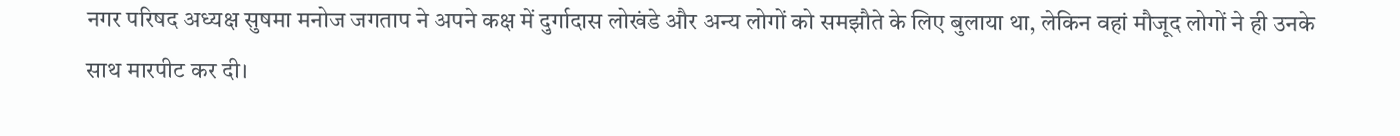नगर परिषद अध्यक्ष सुषमा मनोज जगताप ने अपने कक्ष में दुर्गादास लोखंडे और अन्य लोगों को समझौते के लिए बुलाया था, लेकिन वहां मौजूद लोगों ने ही उनके साथ मारपीट कर दी।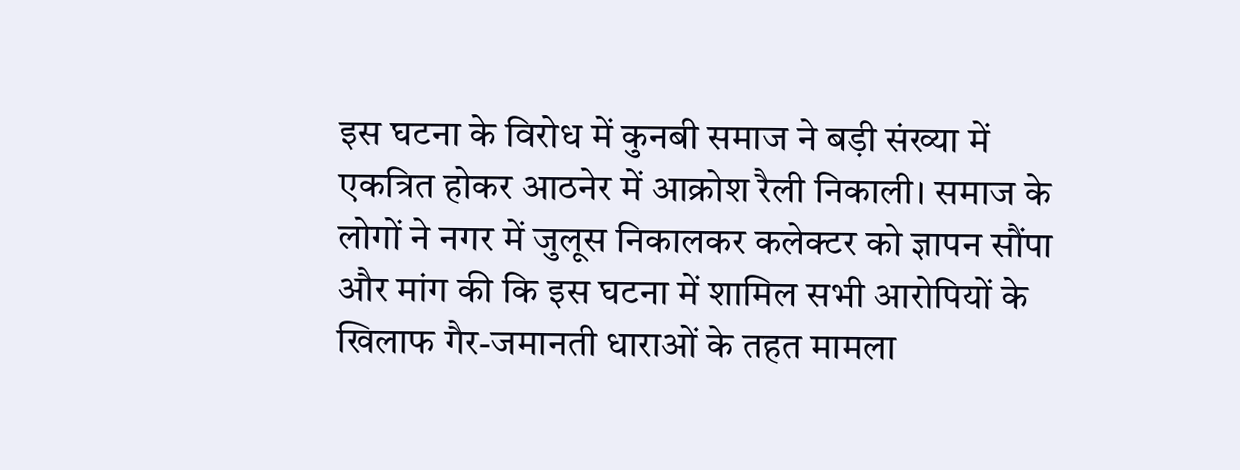इस घटना के विरोध में कुनबी समाज ने बड़ी संख्या में एकत्रित होकर आठनेर में आक्रोश रैली निकाली। समाज के लोगों ने नगर में जुलूस निकालकर कलेक्टर को ज्ञापन सौंपा और मांग की कि इस घटना में शामिल सभी आरोपियों के खिलाफ गैर-जमानती धाराओं के तहत मामला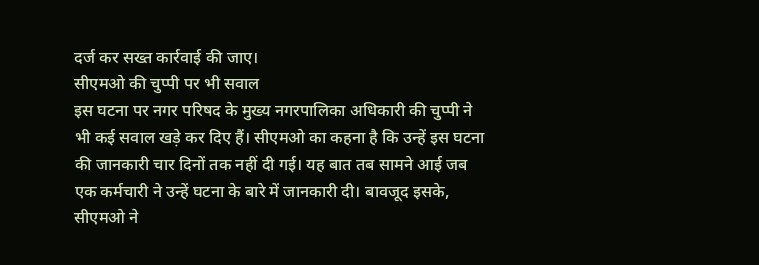दर्ज कर सख्त कार्रवाई की जाए।
सीएमओ की चुप्पी पर भी सवाल
इस घटना पर नगर परिषद के मुख्य नगरपालिका अधिकारी की चुप्पी ने भी कई सवाल खड़े कर दिए हैं। सीएमओ का कहना है कि उन्हें इस घटना की जानकारी चार दिनों तक नहीं दी गई। यह बात तब सामने आई जब एक कर्मचारी ने उन्हें घटना के बारे में जानकारी दी। बावजूद इसके, सीएमओ ने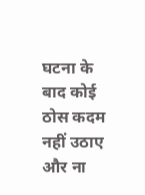घटना के बाद कोई ठोस कदम नहीं उठाए और ना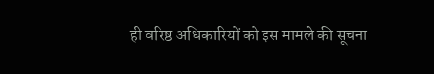ही वरिष्ठ अधिकारियों को इस मामले की सूचना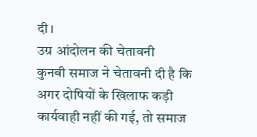दी।
उग्र आंदोलन की चेतावनी
कुनबी समाज ने चेतावनी दी है कि अगर दोषियों के खिलाफ कड़ी कार्यवाही नहीं की गई, तो समाज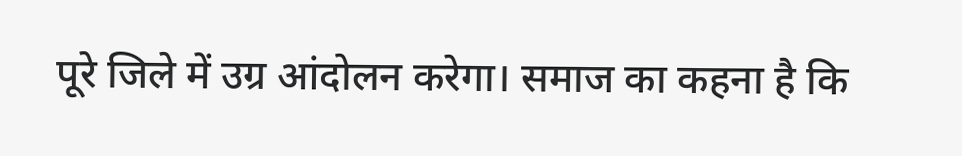पूरे जिले में उग्र आंदोलन करेगा। समाज का कहना है कि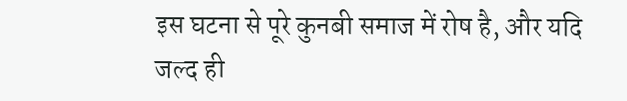इस घटना से पूरे कुनबी समाज में रोष है, और यदि जल्द ही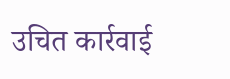उचित कार्रवाई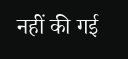नहीं की गई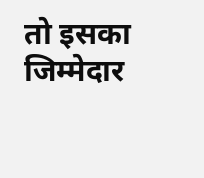तो इसका जिम्मेदार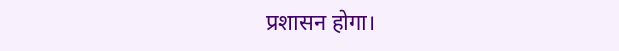प्रशासन होगा।